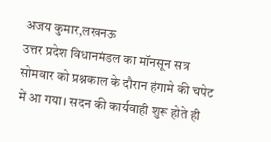अजय कुमार,लखनऊ
उत्तर प्रदेश विधानमंडल का मॉनसून सत्र सोमवार को प्रश्नकाल के दौरान हंगामे की चपेट में आ गया। सदन की कार्यवाही शुरू होते ही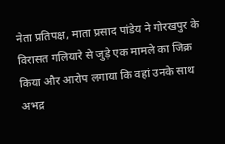नेता प्रतिपक्ष, माता प्रसाद पांडेय ने गोरखपुर के विरासत गलियारे से जुड़े एक मामले का जिक्र किया और आरोप लगाया कि वहां उनके साथ अभद्र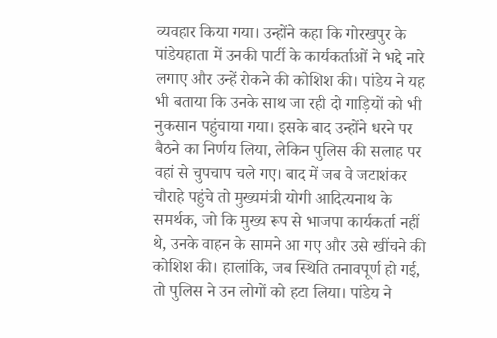व्यवहार किया गया। उन्होंने कहा कि गोरखपुर के पांडेयहाता में उनकी पार्टी के कार्यकर्ताओं ने भद्दे नारे लगाए और उन्हें रोकने की कोशिश की। पांडेय ने यह भी बताया कि उनके साथ जा रही दो गाड़ियों को भी नुकसान पहुंचाया गया। इसके बाद उन्होंने धरने पर बैठने का निर्णय लिया, लेकिन पुलिस की सलाह पर वहां से चुपचाप चले गए। बाद में जब वे जटाशंकर चौराहे पहुंचे तो मुख्यमंत्री योगी आदित्यनाथ के समर्थक, जो कि मुख्य रूप से भाजपा कार्यकर्ता नहीं थे, उनके वाहन के सामने आ गए और उसे खींचने की कोशिश की। हालांकि, जब स्थिति तनावपूर्ण हो गई, तो पुलिस ने उन लोगों को हटा लिया। पांडेय ने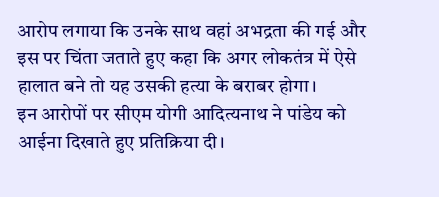आरोप लगाया कि उनके साथ वहां अभद्रता की गई और इस पर चिंता जताते हुए कहा कि अगर लोकतंत्र में ऐसे हालात बने तो यह उसकी हत्या के बराबर होगा।
इन आरोपों पर सीएम योगी आदित्यनाथ ने पांडेय को आईना दिखाते हुए प्रतिक्रिया दी।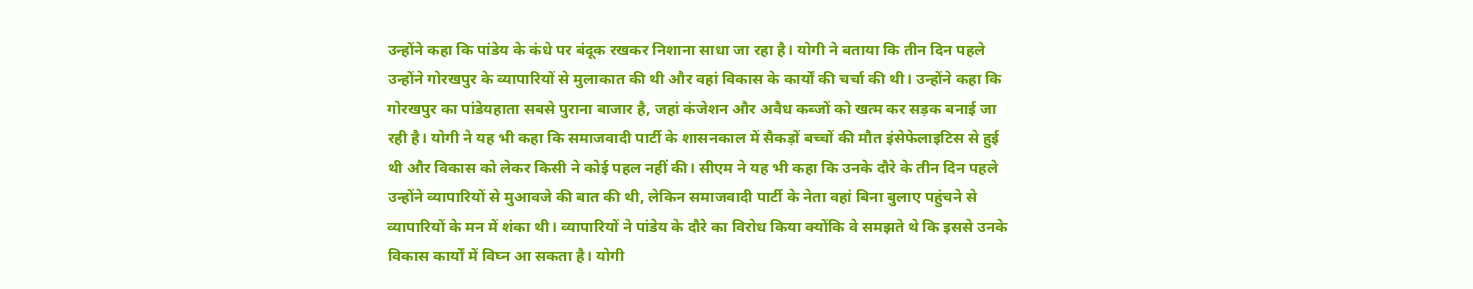उन्होंने कहा कि पांडेय के कंधे पर बंदूक रखकर निशाना साधा जा रहा है। योगी ने बताया कि तीन दिन पहले उन्होंने गोरखपुर के व्यापारियों से मुलाकात की थी और वहां विकास के कार्यों की चर्चा की थी। उन्होंने कहा कि गोरखपुर का पांडेयहाता सबसे पुराना बाजार है, जहां कंजेशन और अवैध कब्जों को खत्म कर सड़क बनाई जा रही है। योगी ने यह भी कहा कि समाजवादी पार्टी के शासनकाल में सैकड़ों बच्चों की मौत इंसेफेलाइटिस से हुई थी और विकास को लेकर किसी ने कोई पहल नहीं की। सीएम ने यह भी कहा कि उनके दौरे के तीन दिन पहले उन्होंने व्यापारियों से मुआवजे की बात की थी, लेकिन समाजवादी पार्टी के नेता वहां बिना बुलाए पहुंचने से व्यापारियों के मन में शंका थी। व्यापारियों ने पांडेय के दौरे का विरोध किया क्योंकि वे समझते थे कि इससे उनके विकास कार्यों में विघ्न आ सकता है। योगी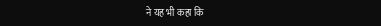ने यह भी कहा कि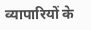व्यापारियों के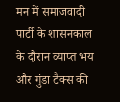मन में समाजवादी पार्टी के शासनकाल के दौरान व्याप्त भय और गुंडा टैक्स की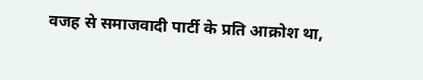वजह से समाजवादी पार्टी के प्रति आक्रोश था,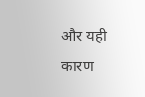और यही कारण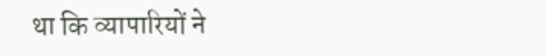था कि व्यापारियों ने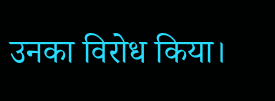उनका विरोध किया।